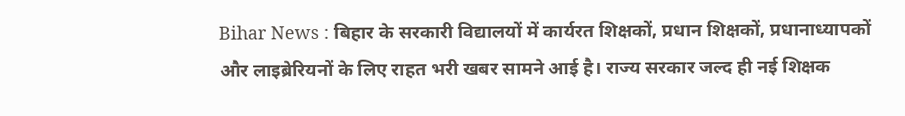Bihar News : बिहार के सरकारी विद्यालयों में कार्यरत शिक्षकों, प्रधान शिक्षकों, प्रधानाध्यापकों और लाइब्रेरियनों के लिए राहत भरी खबर सामने आई है। राज्य सरकार जल्द ही नई शिक्षक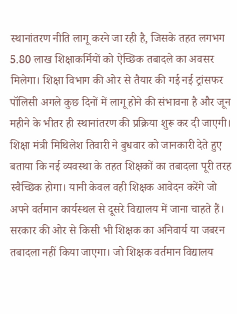स्थानांतरण नीति लागू करने जा रही है, जिसके तहत लगभग 5.80 लाख शिक्षाकर्मियों को ऐच्छिक तबादले का अवसर मिलेगा। शिक्षा विभाग की ओर से तैयार की गई नई ट्रांसफर पॉलिसी अगले कुछ दिनों में लागू होने की संभावना है और जून महीने के भीतर ही स्थानांतरण की प्रक्रिया शुरू कर दी जाएगी।
शिक्षा मंत्री मिथिलेश तिवारी ने बुधवार को जानकारी देते हुए बताया कि नई व्यवस्था के तहत शिक्षकों का तबादला पूरी तरह स्वैच्छिक होगा। यानी केवल वही शिक्षक आवेदन करेंगे जो अपने वर्तमान कार्यस्थल से दूसरे विद्यालय में जाना चाहते हैं। सरकार की ओर से किसी भी शिक्षक का अनिवार्य या जबरन तबादला नहीं किया जाएगा। जो शिक्षक वर्तमान विद्यालय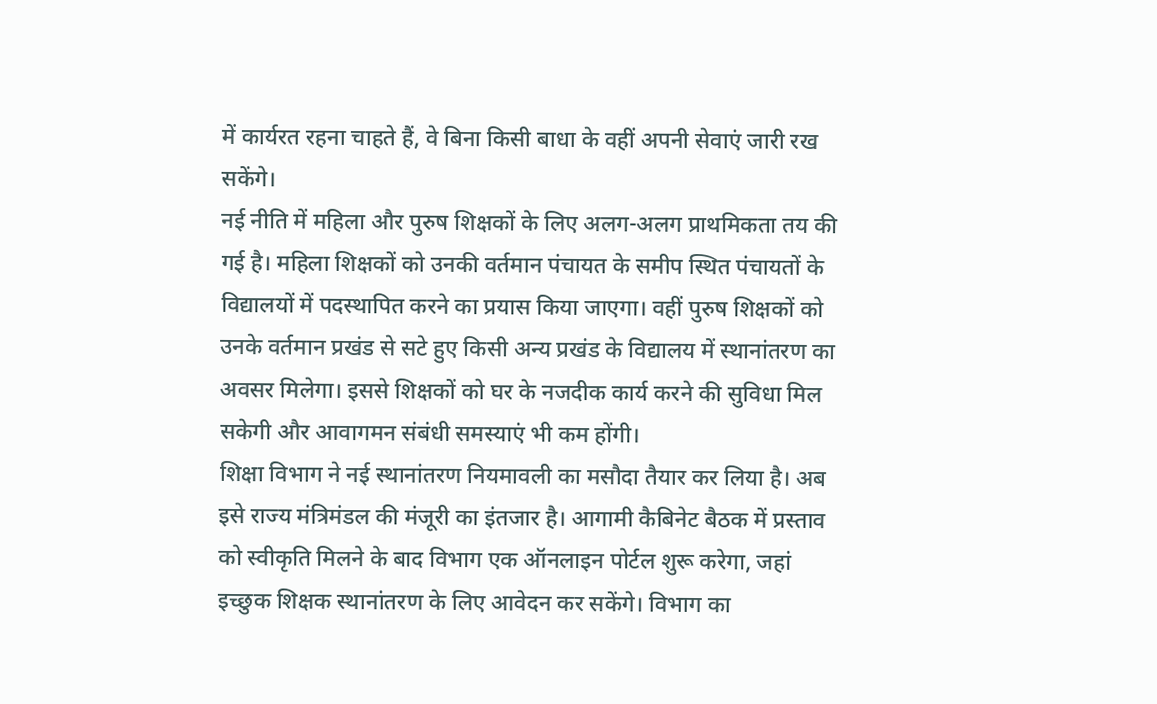में कार्यरत रहना चाहते हैं, वे बिना किसी बाधा के वहीं अपनी सेवाएं जारी रख सकेंगे।
नई नीति में महिला और पुरुष शिक्षकों के लिए अलग-अलग प्राथमिकता तय की गई है। महिला शिक्षकों को उनकी वर्तमान पंचायत के समीप स्थित पंचायतों के विद्यालयों में पदस्थापित करने का प्रयास किया जाएगा। वहीं पुरुष शिक्षकों को उनके वर्तमान प्रखंड से सटे हुए किसी अन्य प्रखंड के विद्यालय में स्थानांतरण का अवसर मिलेगा। इससे शिक्षकों को घर के नजदीक कार्य करने की सुविधा मिल सकेगी और आवागमन संबंधी समस्याएं भी कम होंगी।
शिक्षा विभाग ने नई स्थानांतरण नियमावली का मसौदा तैयार कर लिया है। अब इसे राज्य मंत्रिमंडल की मंजूरी का इंतजार है। आगामी कैबिनेट बैठक में प्रस्ताव को स्वीकृति मिलने के बाद विभाग एक ऑनलाइन पोर्टल शुरू करेगा, जहां इच्छुक शिक्षक स्थानांतरण के लिए आवेदन कर सकेंगे। विभाग का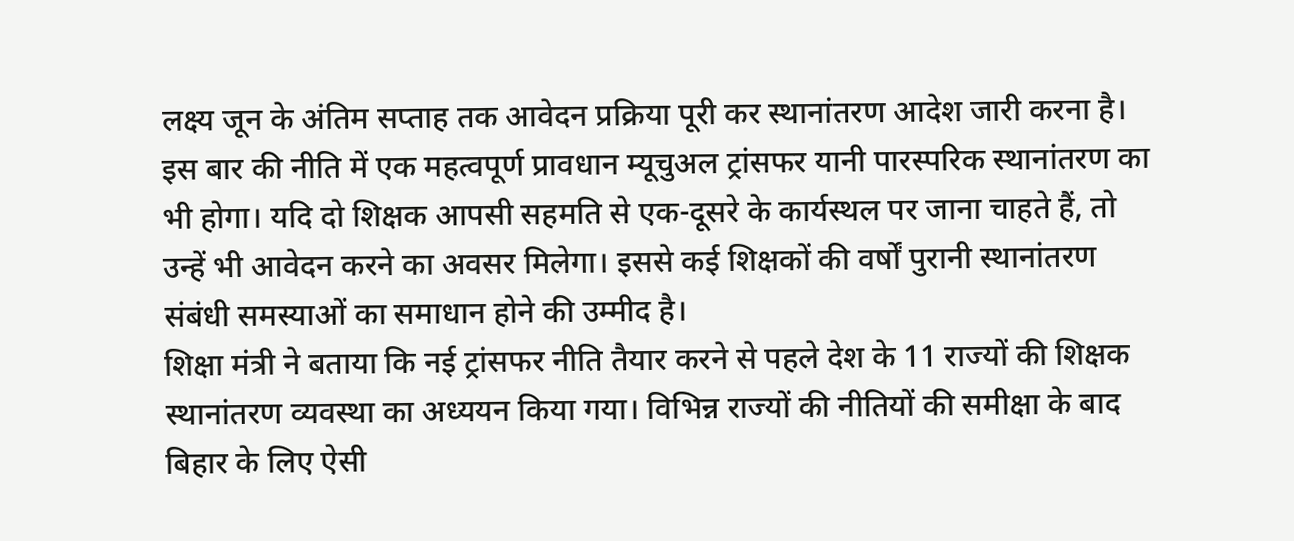लक्ष्य जून के अंतिम सप्ताह तक आवेदन प्रक्रिया पूरी कर स्थानांतरण आदेश जारी करना है।
इस बार की नीति में एक महत्वपूर्ण प्रावधान म्यूचुअल ट्रांसफर यानी पारस्परिक स्थानांतरण का भी होगा। यदि दो शिक्षक आपसी सहमति से एक-दूसरे के कार्यस्थल पर जाना चाहते हैं, तो उन्हें भी आवेदन करने का अवसर मिलेगा। इससे कई शिक्षकों की वर्षों पुरानी स्थानांतरण संबंधी समस्याओं का समाधान होने की उम्मीद है।
शिक्षा मंत्री ने बताया कि नई ट्रांसफर नीति तैयार करने से पहले देश के 11 राज्यों की शिक्षक स्थानांतरण व्यवस्था का अध्ययन किया गया। विभिन्न राज्यों की नीतियों की समीक्षा के बाद बिहार के लिए ऐसी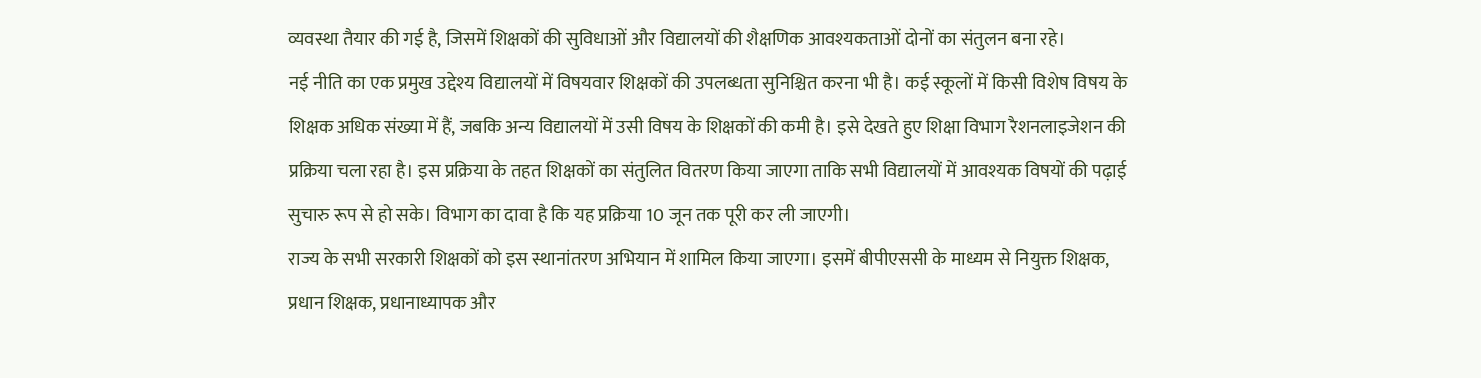व्यवस्था तैयार की गई है, जिसमें शिक्षकों की सुविधाओं और विद्यालयों की शैक्षणिक आवश्यकताओं दोनों का संतुलन बना रहे।
नई नीति का एक प्रमुख उद्देश्य विद्यालयों में विषयवार शिक्षकों की उपलब्धता सुनिश्चित करना भी है। कई स्कूलों में किसी विशेष विषय के शिक्षक अधिक संख्या में हैं, जबकि अन्य विद्यालयों में उसी विषय के शिक्षकों की कमी है। इसे देखते हुए शिक्षा विभाग रैशनलाइजेशन की प्रक्रिया चला रहा है। इस प्रक्रिया के तहत शिक्षकों का संतुलित वितरण किया जाएगा ताकि सभी विद्यालयों में आवश्यक विषयों की पढ़ाई सुचारु रूप से हो सके। विभाग का दावा है कि यह प्रक्रिया 10 जून तक पूरी कर ली जाएगी।
राज्य के सभी सरकारी शिक्षकों को इस स्थानांतरण अभियान में शामिल किया जाएगा। इसमें बीपीएससी के माध्यम से नियुक्त शिक्षक, प्रधान शिक्षक, प्रधानाध्यापक और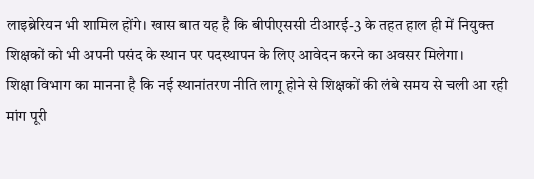लाइब्रेरियन भी शामिल होंगे। खास बात यह है कि बीपीएससी टीआरई-3 के तहत हाल ही में नियुक्त शिक्षकों को भी अपनी पसंद के स्थान पर पदस्थापन के लिए आवेदन करने का अवसर मिलेगा।
शिक्षा विभाग का मानना है कि नई स्थानांतरण नीति लागू होने से शिक्षकों की लंबे समय से चली आ रही मांग पूरी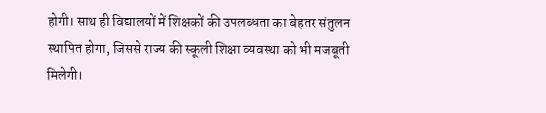होगी। साथ ही विद्यालयों में शिक्षकों की उपलब्धता का बेहतर संतुलन स्थापित होगा, जिससे राज्य की स्कूली शिक्षा व्यवस्था को भी मजबूती मिलेगी।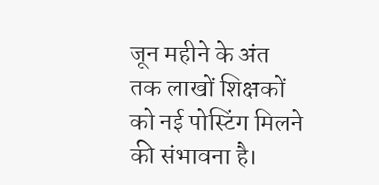जून महीने के अंत तक लाखों शिक्षकों को नई पोस्टिंग मिलने की संभावना है।